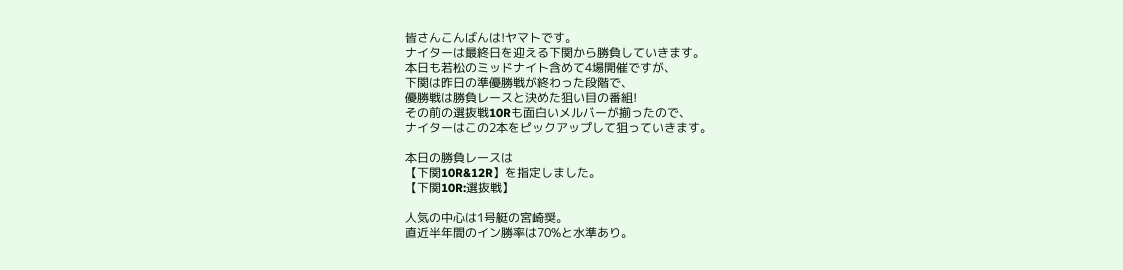皆さんこんばんは!ヤマトです。
ナイターは最終日を迎える下関から勝負していきます。
本日も若松のミッドナイト含めて4場開催ですが、
下関は昨日の準優勝戦が終わった段階で、
優勝戦は勝負レースと決めた狙い目の番組!
その前の選抜戦10Rも面白いメルバーが揃ったので、
ナイターはこの2本をピックアップして狙っていきます。

本日の勝負レースは
【下関10R&12R】を指定しました。
【下関10R:選抜戦】

人気の中心は1号艇の宮崎奨。
直近半年間のイン勝率は70%と水準あり。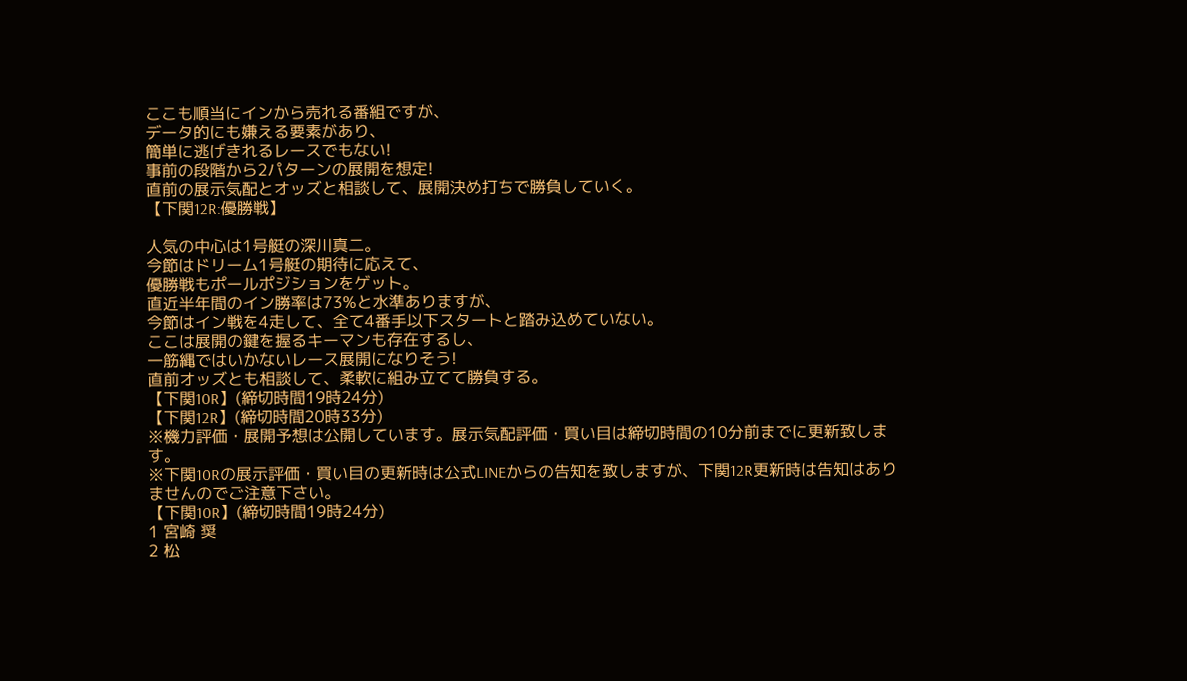ここも順当にインから売れる番組ですが、
データ的にも嫌える要素があり、
簡単に逃げきれるレースでもない!
事前の段階から2パターンの展開を想定!
直前の展示気配とオッズと相談して、展開決め打ちで勝負していく。
【下関12R:優勝戦】

人気の中心は1号艇の深川真二。
今節はドリーム1号艇の期待に応えて、
優勝戦もポールポジションをゲット。
直近半年間のイン勝率は73%と水準ありますが、
今節はイン戦を4走して、全て4番手以下スタートと踏み込めていない。
ここは展開の鍵を握るキーマンも存在するし、
一筋縄ではいかないレース展開になりそう!
直前オッズとも相談して、柔軟に組み立てて勝負する。
【下関10R】(締切時間19時24分)
【下関12R】(締切時間20時33分)
※機力評価・展開予想は公開しています。展示気配評価・買い目は締切時間の10分前までに更新致します。
※下関10Rの展示評価・買い目の更新時は公式LINEからの告知を致しますが、下関12R更新時は告知はありませんのでご注意下さい。
【下関10R】(締切時間19時24分)
1 宮崎 奨
2 松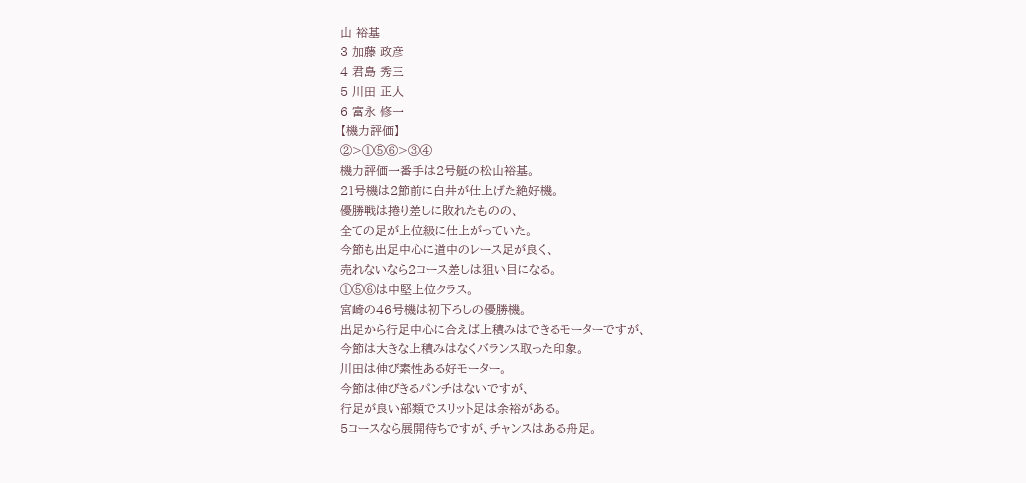山 裕基
3 加藤 政彦
4 君島 秀三
5 川田 正人
6 富永 修一
【機力評価】
②>①⑤⑥>③④
機力評価一番手は2号艇の松山裕基。
21号機は2節前に白井が仕上げた絶好機。
優勝戦は捲り差しに敗れたものの、
全ての足が上位級に仕上がっていた。
今節も出足中心に道中のレース足が良く、
売れないなら2コース差しは狙い目になる。
①⑤⑥は中堅上位クラス。
宮崎の46号機は初下ろしの優勝機。
出足から行足中心に合えば上積みはできるモーターですが、
今節は大きな上積みはなくバランス取った印象。
川田は伸び素性ある好モーター。
今節は伸びきるパンチはないですが、
行足が良い部類でスリット足は余裕がある。
5コースなら展開待ちですが、チャンスはある舟足。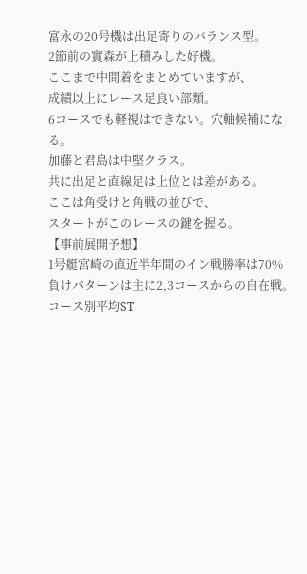富永の20号機は出足寄りのバランス型。
2節前の實森が上積みした好機。
ここまで中間着をまとめていますが、
成績以上にレース足良い部類。
6コースでも軽視はできない。穴軸候補になる。
加藤と君島は中堅クラス。
共に出足と直線足は上位とは差がある。
ここは角受けと角戦の並びで、
スタートがこのレースの鍵を握る。
【事前展開予想】
1号艇宮崎の直近半年間のイン戦勝率は70%
負けパターンは主に2,3コースからの自在戦。
コース別平均ST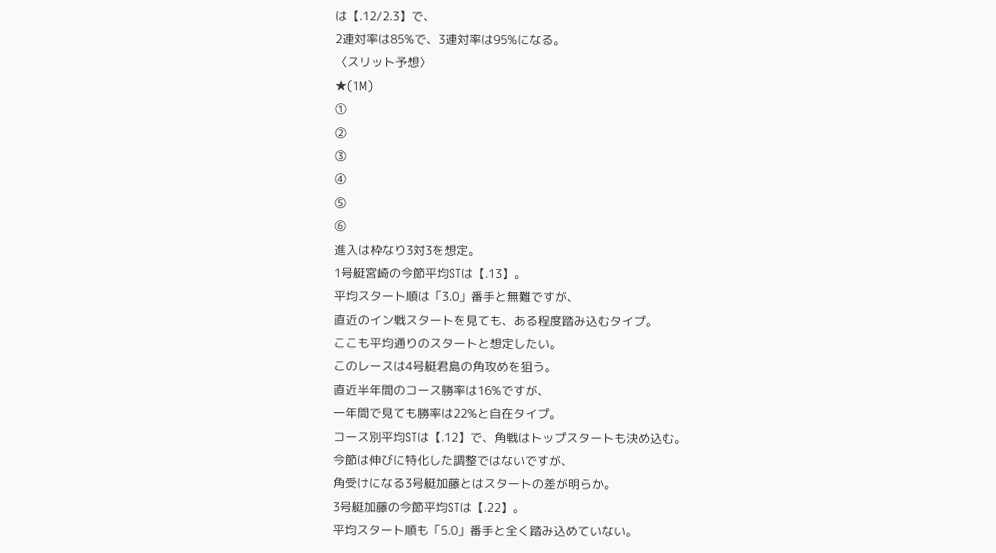は【.12/2.3】で、
2連対率は85%で、3連対率は95%になる。
〈スリット予想〉
★(1M)
①
②
③
④
⑤
⑥
進入は枠なり3対3を想定。
1号艇宮崎の今節平均STは【.13】。
平均スタート順は「3.0」番手と無難ですが、
直近のイン戦スタートを見ても、ある程度踏み込むタイプ。
ここも平均通りのスタートと想定したい。
このレースは4号艇君島の角攻めを狙う。
直近半年間のコース勝率は16%ですが、
一年間で見ても勝率は22%と自在タイプ。
コース別平均STは【.12】で、角戦はトップスタートも決め込む。
今節は伸びに特化した調整ではないですが、
角受けになる3号艇加藤とはスタートの差が明らか。
3号艇加藤の今節平均STは【.22】。
平均スタート順も「5.0」番手と全く踏み込めていない。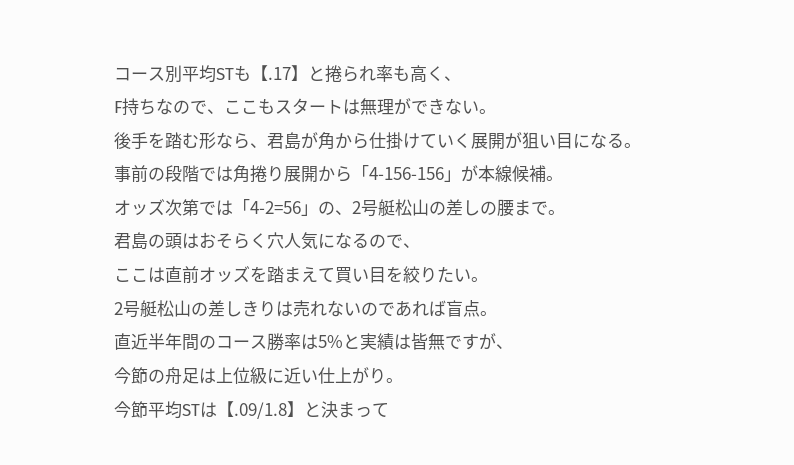コース別平均STも【.17】と捲られ率も高く、
F持ちなので、ここもスタートは無理ができない。
後手を踏む形なら、君島が角から仕掛けていく展開が狙い目になる。
事前の段階では角捲り展開から「4-156-156」が本線候補。
オッズ次第では「4-2=56」の、2号艇松山の差しの腰まで。
君島の頭はおそらく穴人気になるので、
ここは直前オッズを踏まえて買い目を絞りたい。
2号艇松山の差しきりは売れないのであれば盲点。
直近半年間のコース勝率は5%と実績は皆無ですが、
今節の舟足は上位級に近い仕上がり。
今節平均STは【.09/1.8】と決まって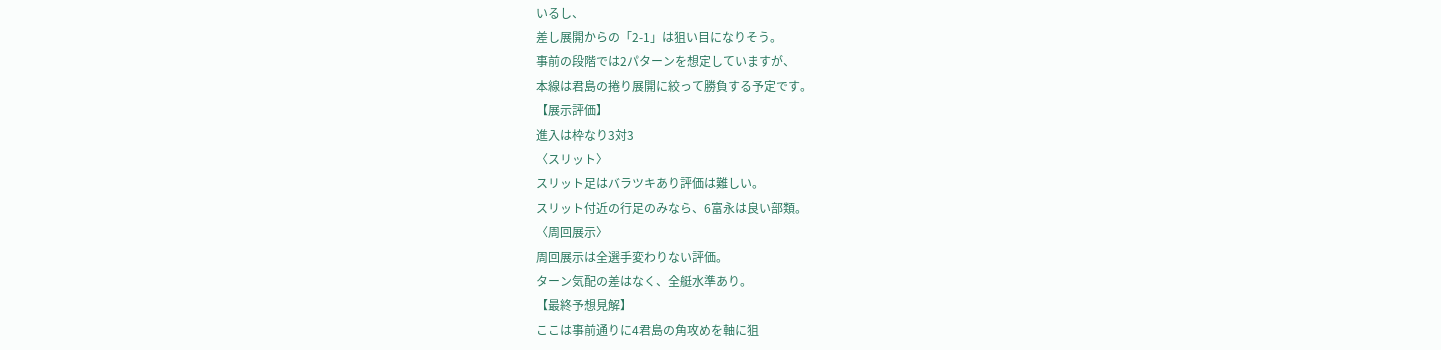いるし、
差し展開からの「2-1」は狙い目になりそう。
事前の段階では2パターンを想定していますが、
本線は君島の捲り展開に絞って勝負する予定です。
【展示評価】
進入は枠なり3対3
〈スリット〉
スリット足はバラツキあり評価は難しい。
スリット付近の行足のみなら、6富永は良い部類。
〈周回展示〉
周回展示は全選手変わりない評価。
ターン気配の差はなく、全艇水準あり。
【最終予想見解】
ここは事前通りに4君島の角攻めを軸に狙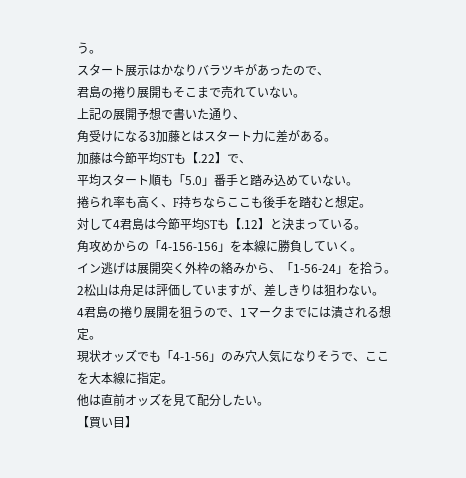う。
スタート展示はかなりバラツキがあったので、
君島の捲り展開もそこまで売れていない。
上記の展開予想で書いた通り、
角受けになる3加藤とはスタート力に差がある。
加藤は今節平均STも【.22】で、
平均スタート順も「5.0」番手と踏み込めていない。
捲られ率も高く、F持ちならここも後手を踏むと想定。
対して4君島は今節平均STも【.12】と決まっている。
角攻めからの「4-156-156」を本線に勝負していく。
イン逃げは展開突く外枠の絡みから、「1-56-24」を拾う。
2松山は舟足は評価していますが、差しきりは狙わない。
4君島の捲り展開を狙うので、1マークまでには潰される想定。
現状オッズでも「4-1-56」のみ穴人気になりそうで、ここを大本線に指定。
他は直前オッズを見て配分したい。
【買い目】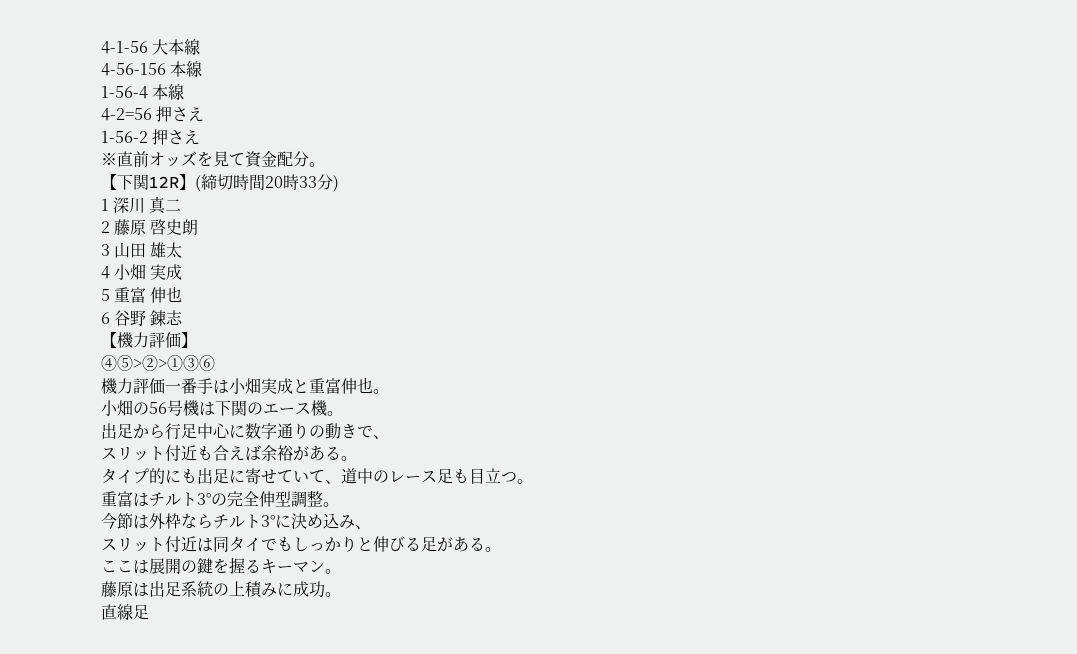4-1-56 大本線
4-56-156 本線
1-56-4 本線
4-2=56 押さえ
1-56-2 押さえ
※直前オッズを見て資金配分。
【下関12R】(締切時間20時33分)
1 深川 真二
2 藤原 啓史朗
3 山田 雄太
4 小畑 実成
5 重富 伸也
6 谷野 錬志
【機力評価】
④⑤>②>①③⑥
機力評価一番手は小畑実成と重富伸也。
小畑の56号機は下関のエース機。
出足から行足中心に数字通りの動きで、
スリット付近も合えば余裕がある。
タイプ的にも出足に寄せていて、道中のレース足も目立つ。
重富はチルト3°の完全伸型調整。
今節は外枠ならチルト3°に決め込み、
スリット付近は同タイでもしっかりと伸びる足がある。
ここは展開の鍵を握るキーマン。
藤原は出足系統の上積みに成功。
直線足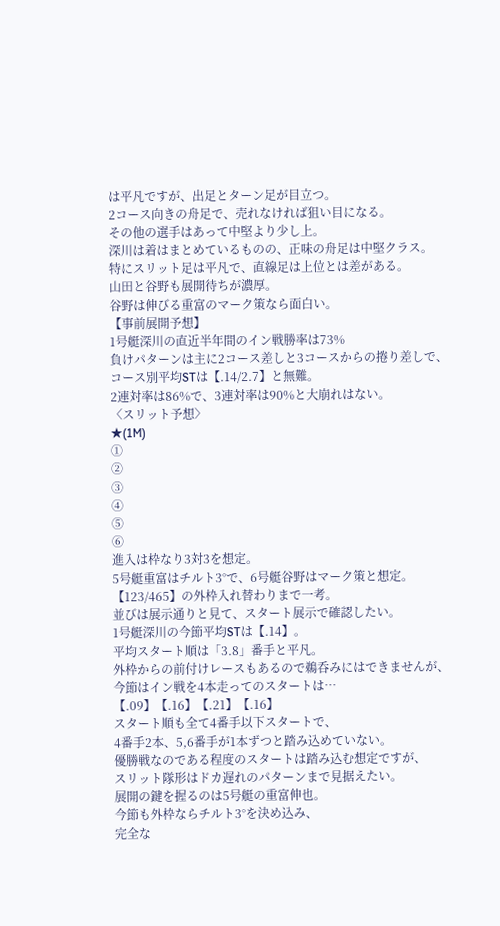は平凡ですが、出足とターン足が目立つ。
2コース向きの舟足で、売れなければ狙い目になる。
その他の選手はあって中堅より少し上。
深川は着はまとめているものの、正味の舟足は中堅クラス。
特にスリット足は平凡で、直線足は上位とは差がある。
山田と谷野も展開待ちが濃厚。
谷野は伸びる重富のマーク策なら面白い。
【事前展開予想】
1号艇深川の直近半年間のイン戦勝率は73%
負けパターンは主に2コース差しと3コースからの捲り差しで、
コース別平均STは【.14/2.7】と無難。
2連対率は86%で、3連対率は90%と大崩れはない。
〈スリット予想〉
★(1M)
①
②
③
④
⑤
⑥
進入は枠なり3対3を想定。
5号艇重富はチルト3°で、6号艇谷野はマーク策と想定。
【123/465】の外枠入れ替わりまで一考。
並びは展示通りと見て、スタート展示で確認したい。
1号艇深川の今節平均STは【.14】。
平均スタート順は「3.8」番手と平凡。
外枠からの前付けレースもあるので鵜呑みにはできませんが、
今節はイン戦を4本走ってのスタートは…
【.09】【.16】【.21】【.16】
スタート順も全て4番手以下スタートで、
4番手2本、5,6番手が1本ずつと踏み込めていない。
優勝戦なのである程度のスタートは踏み込む想定ですが、
スリット隊形はドカ遅れのパターンまで見据えたい。
展開の鍵を握るのは5号艇の重富伸也。
今節も外枠ならチルト3°を決め込み、
完全な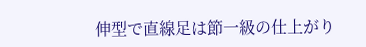伸型で直線足は節一級の仕上がり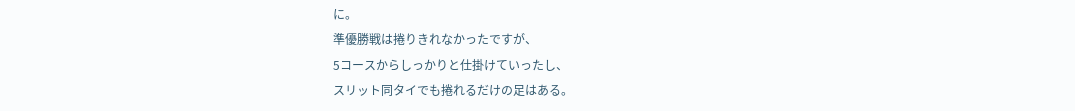に。
準優勝戦は捲りきれなかったですが、
5コースからしっかりと仕掛けていったし、
スリット同タイでも捲れるだけの足はある。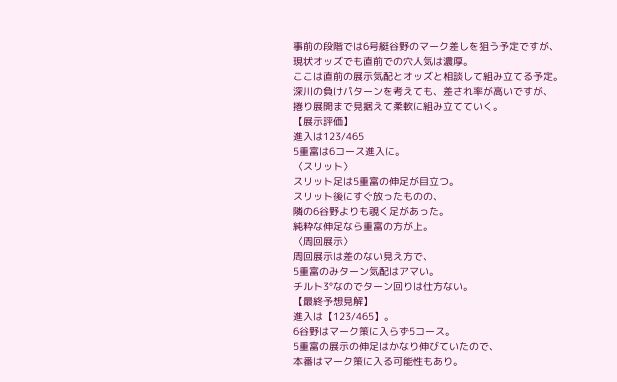事前の段階では6号艇谷野のマーク差しを狙う予定ですが、
現状オッズでも直前での穴人気は濃厚。
ここは直前の展示気配とオッズと相談して組み立てる予定。
深川の負けパターンを考えても、差され率が高いですが、
捲り展開まで見据えて柔軟に組み立てていく。
【展示評価】
進入は123/465
5重富は6コース進入に。
〈スリット〉
スリット足は5重富の伸足が目立つ。
スリット後にすぐ放ったものの、
隣の6谷野よりも覗く足があった。
純粋な伸足なら重富の方が上。
〈周回展示〉
周回展示は差のない見え方で、
5重富のみターン気配はアマい。
チルト3°なのでターン回りは仕方ない。
【最終予想見解】
進入は【123/465】。
6谷野はマーク策に入らず5コース。
5重富の展示の伸足はかなり伸びていたので、
本番はマーク策に入る可能性もあり。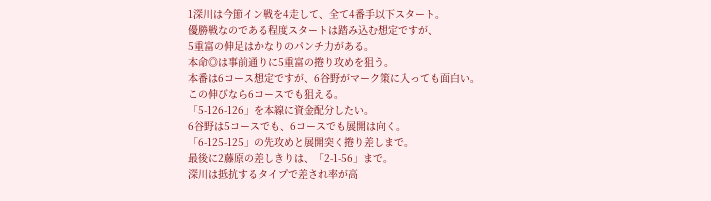1深川は今節イン戦を4走して、全て4番手以下スタート。
優勝戦なのである程度スタートは踏み込む想定ですが、
5重富の伸足はかなりのパンチ力がある。
本命◎は事前通りに5重富の捲り攻めを狙う。
本番は6コース想定ですが、6谷野がマーク策に入っても面白い。
この伸びなら6コースでも狙える。
「5-126-126」を本線に資金配分したい。
6谷野は5コースでも、6コースでも展開は向く。
「6-125-125」の先攻めと展開突く捲り差しまで。
最後に2藤原の差しきりは、「2-1-56」まで。
深川は抵抗するタイプで差され率が高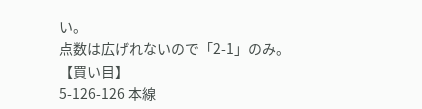い。
点数は広げれないので「2-1」のみ。
【買い目】
5-126-126 本線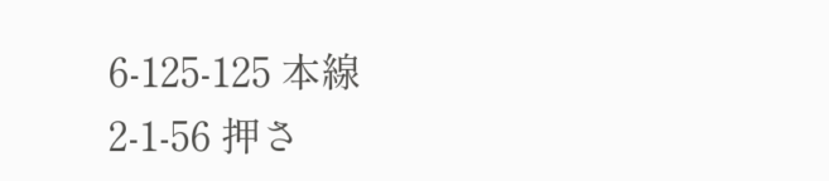6-125-125 本線
2-1-56 押さ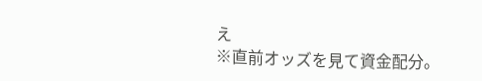え
※直前オッズを見て資金配分。